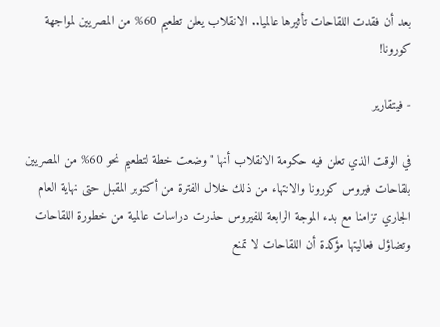بعد أن فقدت اللقاحات تأثيرها عالميا.. الانقلاب يعلن تطعيم 60% من المصريين لمواجهة كورونا!

- فيتقارير

في الوقت الذي تعلن فيه حكومة الانقلاب أنها "وضعت خطة لتطعيم نحو 60% من المصريين بلقاحات فيروس كورونا والانتهاء من ذلك خلال الفترة من أكتوبر المقبل حتى نهاية العام الجاري تزامنا مع بدء الموجة الرابعة للفيروس حذرت دراسات عالمية من خطورة اللقاحات وتضاؤل فعاليتها مؤكدة أن اللقاحات لا تمنع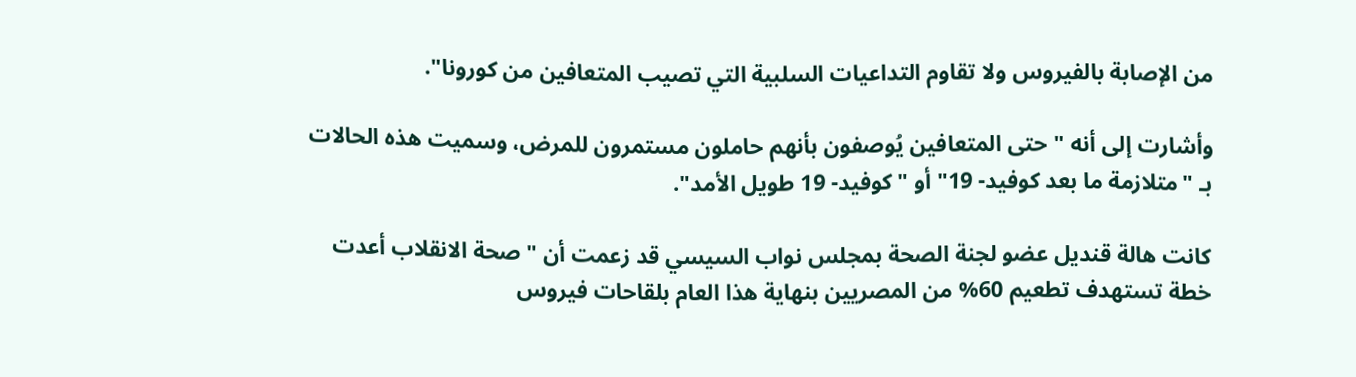من الإصابة بالفيروس ولا تقاوم التداعيات السلبية التي تصيب المتعافين من كورونا".

وأشارت إلى أنه "حتى المتعافين يُوصفون بأنهم حاملون مستمرون للمرض، وسميت هذه الحالات بـ "متلازمة ما بعد كوفيد- 19" أو "كوفيد- 19 طويل الأمد".

كانت هالة قنديل عضو لجنة الصحة بمجلس نواب السيسي قد زعمت أن "صحة الانقلاب أعدت خطة تستهدف تطعيم 60% من المصريين بنهاية هذا العام بلقاحات فيروس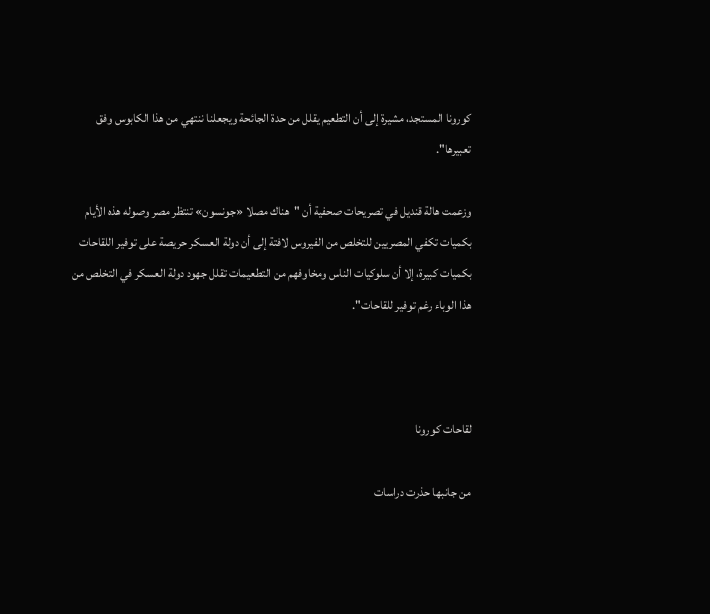كورونا المستجد، مشيرة إلى أن التطعيم يقلل من حدة الجائحة ويجعلنا ننتهي من هذا الكابوس وفق تعبيرها".

وزعمت هالة قنديل في تصريحات صحفية أن "هناك مصلا «جونسون» تنتظر مصر وصوله هذه الأيام بكميات تكفي المصريين للتخلص من الفيروس لافتة إلى أن دولة العسكر حريصة على توفير اللقاحات بكميات كبيرة، إلا أن سلوكيات الناس ومخاوفهم من التطعيمات تقلل جهود دولة العسكر في التخلص من هذا الوباء رغم توفير للقاحات".



لقاحات كورونا

من جانبها حذرت دراسات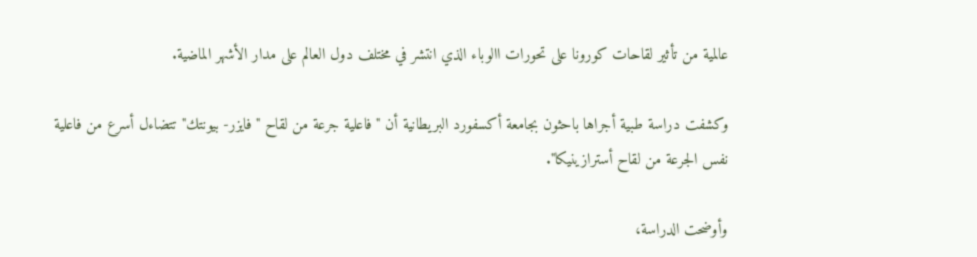عالمية من تأثير لقاحات كورونا على تحورات االوباء الذي انتشر في مختلف دول العالم على مدار الأشهر الماضية.

وكشفت دراسة طبية أجراها باحثون بجامعة أكسفورد البريطانية أن "فاعلية جرعة من لقاح "فايزر- بيونتك" تتضاءل أسرع من فاعلية نفس الجرعة من لقاح أسترازينيكا".

وأوضحت الدراسة،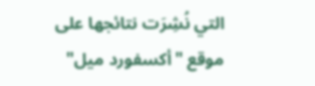التي نُشِرَت نتائجها على موقع "أكسفورد ميل"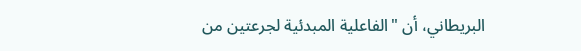البريطاني، أن "الفاعلية المبدئية لجرعتين من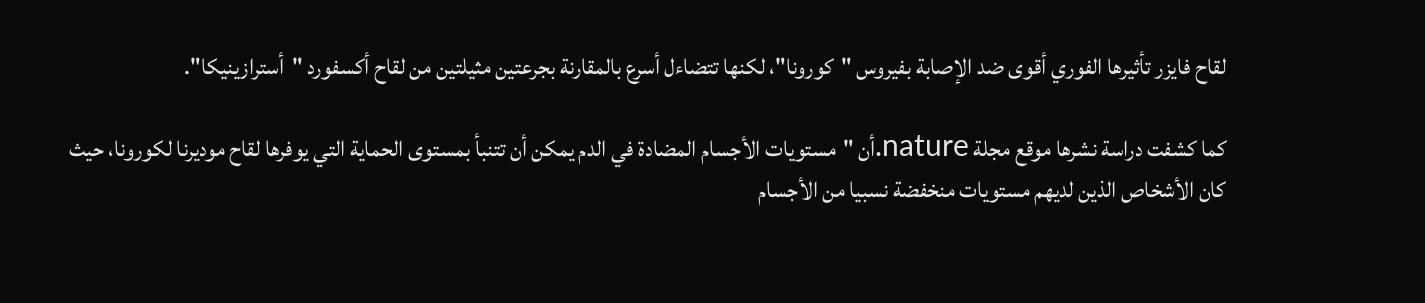لقاح فايزر تأثيرها الفوري أقوى ضد الإصابة بفيروس "كورونا"، لكنها تتضاءل أسرع بالمقارنة بجرعتين مثيلتين من لقاح أكسفورد "أسترازينيكا".

كما كشفت دراسة نشرها موقع مجلة nature.أن "مستويات الأجسام المضادة في الدم يمكن أن تتنبأ بمستوى الحماية التي يوفرها لقاح موديرنا لكورونا، حيث كان الأشخاص الذين لديهم مستويات منخفضة نسبيا من الأجسام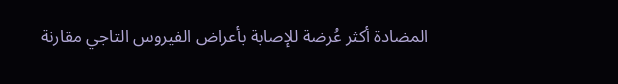المضادة أكثر عُرضة للإصابة بأعراض الفيروس التاجي مقارنة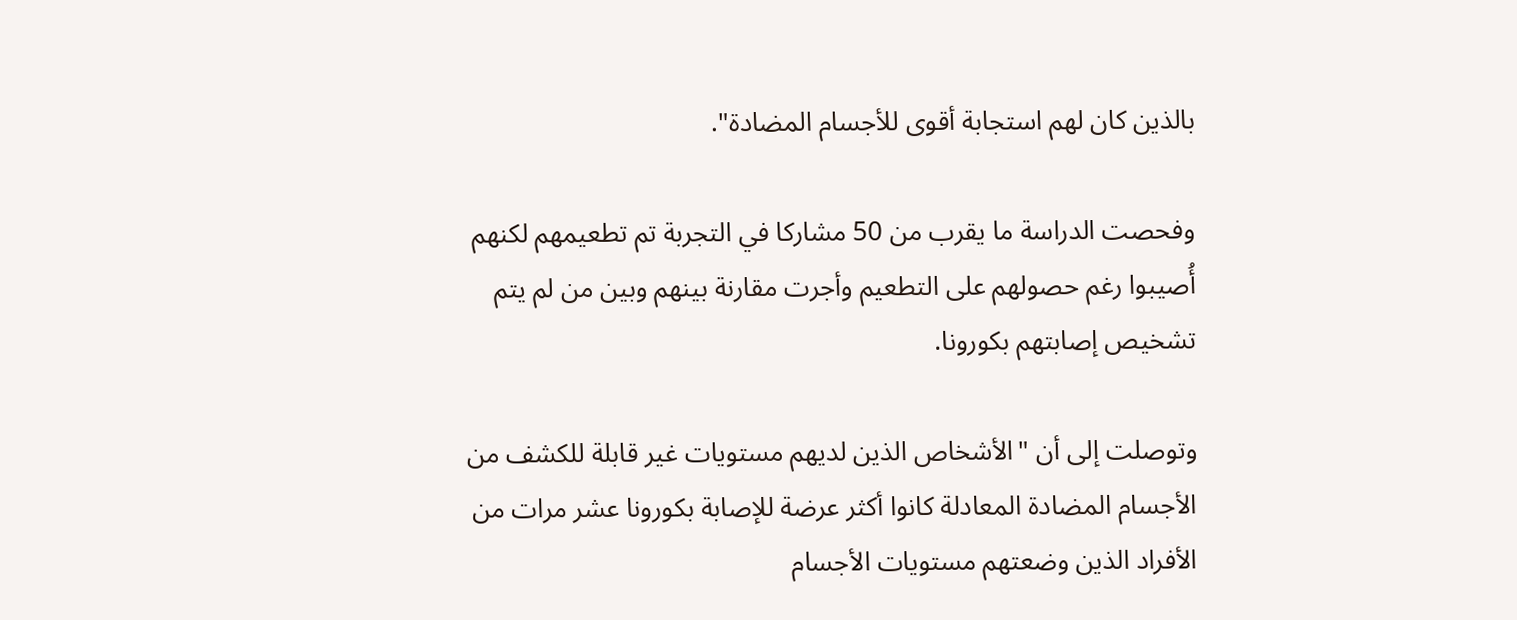بالذين كان لهم استجابة أقوى للأجسام المضادة".

وفحصت الدراسة ما يقرب من 50 مشاركا في التجربة تم تطعيمهم لكنهم أُصيبوا رغم حصولهم على التطعيم وأجرت مقارنة بينهم وبين من لم يتم تشخيص إصابتهم بكورونا.

وتوصلت إلى أن "الأشخاص الذين لديهم مستويات غير قابلة للكشف من الأجسام المضادة المعادلة كانوا أكثر عرضة للإصابة بكورونا عشر مرات من الأفراد الذين وضعتهم مستويات الأجسام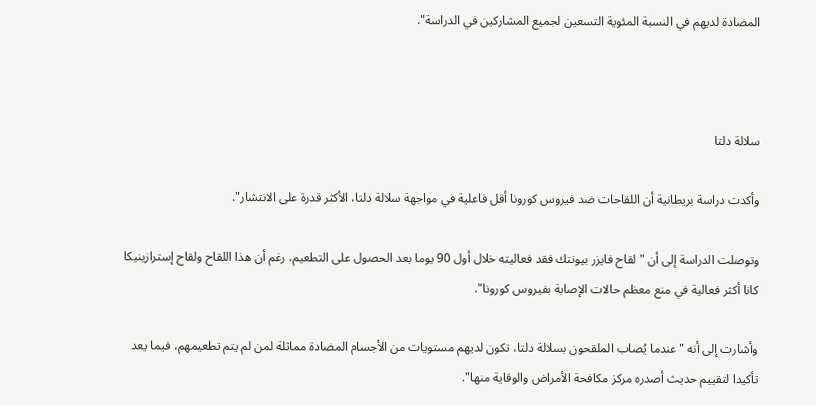المضادة لديهم في النسبة المئوية التسعين لجميع المشاركين في الدراسة".



سلالة دلتا

وأكدت دراسة بريطانية أن اللقاحات ضد فيروس كورونا أقل فاعلية في مواجهة سلالة دلتا، الأكثر قدرة على الانتشار".

وتوصلت الدراسة إلى أن "لقاح فايزر بيونتك فقد فعاليته خلال أول 90 يوما بعد الحصول على التطعيم، رغم أن هذا اللقاح ولقاح إسترازينيكا كانا أكثر فعالية في منع معظم حالات الإصابة بفيروس كورونا".

وأشارت إلى أنه "عندما يُصاب الملقحون بسلالة دلتا، تكون لديهم مستويات من الأجسام المضادة مماثلة لمن لم يتم تطعيمهم، فيما يعد تأكيدا لتقييم حديث أصدره مركز مكافحة الأمراض والوقاية منها".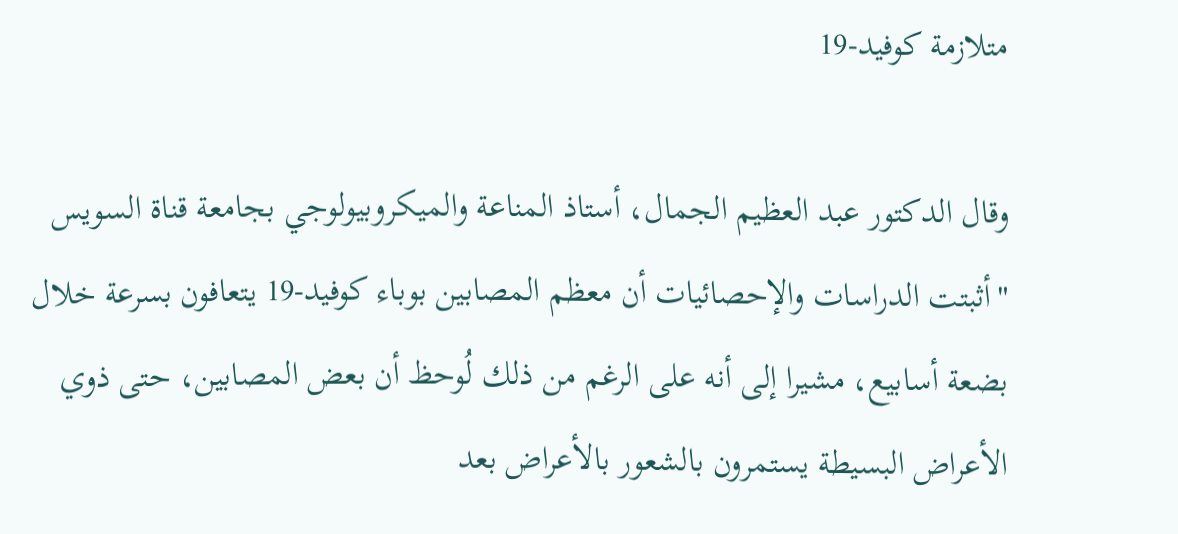متلازمة كوفيد-19

وقال الدكتور عبد العظيم الجمال، أستاذ المناعة والميكروبيولوجي بجامعة قناة السويس "أثبتت الدراسات والإحصائيات أن معظم المصابين بوباء كوفيد-19 يتعافون بسرعة خلال بضعة أسابيع، مشيرا إلى أنه على الرغم من ذلك لُوحظ أن بعض المصابين، حتى ذوي الأعراض البسيطة يستمرون بالشعور بالأعراض بعد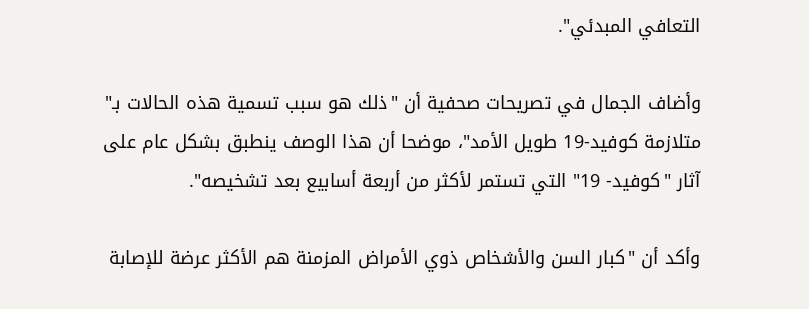التعافي المبدئي".

وأضاف الجمال في تصريحات صحفية أن "ذلك هو سبب تسمية هذه الحالات بـ" متلازمة كوفيد-19 طويل الأمد"، موضحا أن هذا الوصف ينطبق بشكل عام على آثار "كوفيد- 19" التي تستمر لأكثر من أربعة أسابيع بعد تشخيصه".

وأكد أن "كبار السن والأشخاص ذوي الأمراض المزمنة هم الأكثر عرضة للإصابة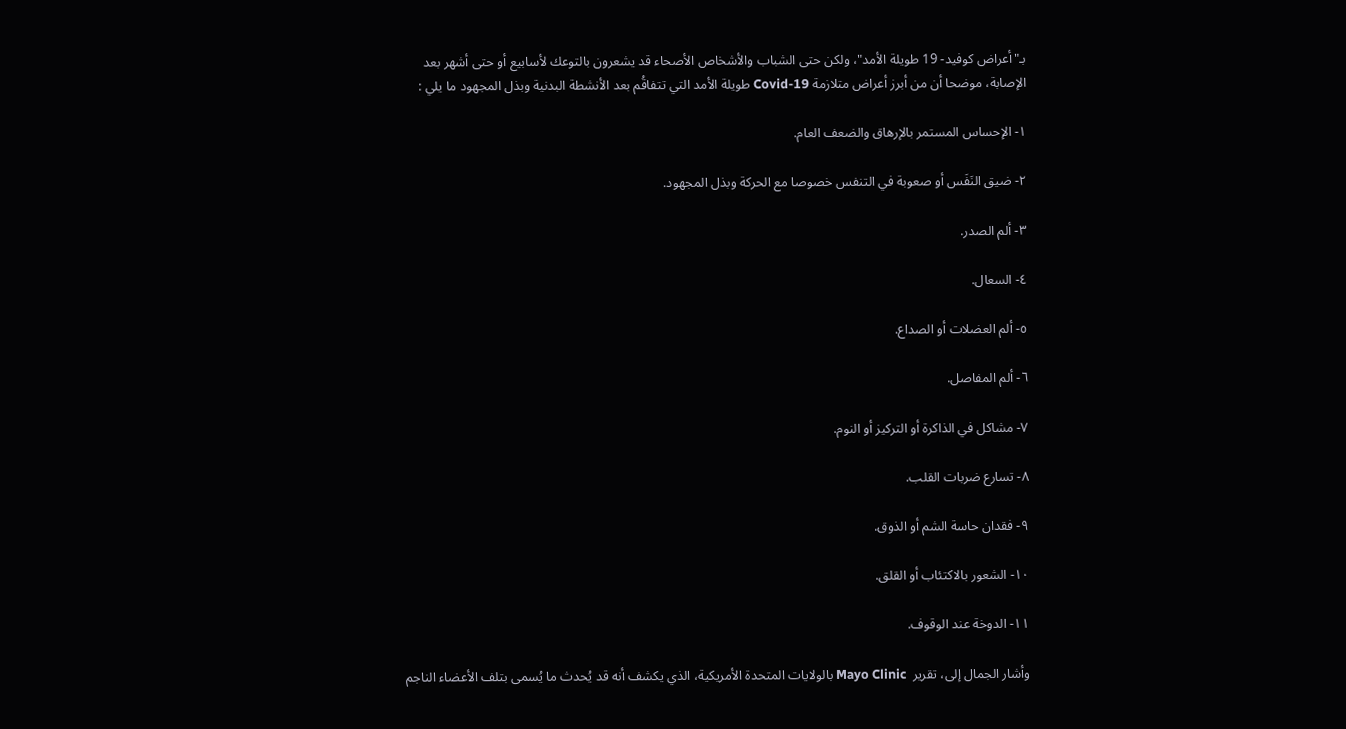بـ"أعراض كوفيد- 19 طويلة الأمد"، ولكن حتى الشباب والأشخاص الأصحاء قد يشعرون بالتوعك لأسابيع أو حتى أشهر بعد الإصابة، موضحا أن من أبرز أعراض متلازمة Covid-19 طويلة الأمد التي تتفاقُم بعد الأنشطة البدنية وبذل المجهود ما يلي :

١- الإحساس المستمر بالإرهاق والضعف العام.

٢- ضيق النَفَس أو صعوبة في التنفس خصوصا مع الحركة وبذل المجهود.

٣- ألم الصدر.

٤- السعال.

٥- ألم العضلات أو الصداع.

٦- ألم المفاصل.

٧- مشاكل في الذاكرة أو التركيز أو النوم.

٨- تسارع ضربات القلب.

٩- فقدان حاسة الشم أو الذوق.

١٠- الشعور بالاكتئاب أو القلق.

١١- الدوخة عند الوقوف.

وأشار الجمال إلى، تقرير  Mayo Clinic بالولايات المتحدة الأمريكية، الذي يكشف أنه قد يُحدث ما يُسمى بتلف الأعضاء الناجم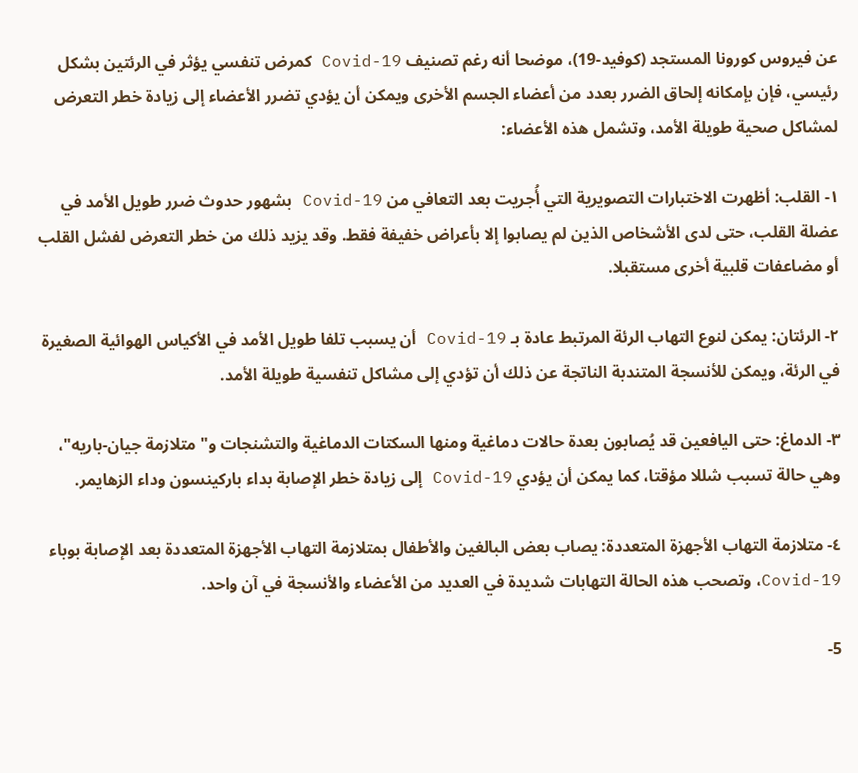عن فيروس كورونا المستجد (كوفيد-19)، موضحا أنه رغم تصنيف Covid-19 كمرض تنفسي يؤثر في الرئتين بشكل رئيسي، فإن بإمكانه إلحاق الضرر بعدد من أعضاء الجسم الأخرى ويمكن أن يؤدي تضرر الأعضاء إلى زيادة خطر التعرض لمشاكل صحية طويلة الأمد، وتشمل هذه الأعضاء:

١- القلب: أظهرت الاختبارات التصويرية التي أُجريت بعد التعافي من Covid-19 بشهور حدوث ضرر طويل الأمد في عضلة القلب، حتى لدى الأشخاص الذين لم يصابوا إلا بأعراض خفيفة فقط. وقد يزيد ذلك من خطر التعرض لفشل القلب أو مضاعفات قلبية أخرى مستقبلا.

٢- الرئتان: يمكن لنوع التهاب الرئة المرتبط عادة بـ Covid-19 أن يسبب تلفا طويل الأمد في الأكياس الهوائية الصغيرة في الرئة، ويمكن للأنسجة المتندبة الناتجة عن ذلك أن تؤدي إلى مشاكل تنفسية طويلة الأمد.

٣- الدماغ: حتى اليافعين قد يُصابون بعدة حالات دماغية ومنها السكتات الدماغية والتشنجات و"متلازمة جيان-باريه"، وهي حالة تسبب شللا مؤقتا، كما يمكن أن يؤدي Covid-19 إلى زيادة خطر الإصابة بداء باركينسون وداء الزهايمر.

٤- متلازمة التهاب الأجهزة المتعددة: يصاب بعض البالغين والأطفال بمتلازمة التهاب الأجهزة المتعددة بعد الإصابة بوباء Covid-19، وتصحب هذه الحالة التهابات شديدة في العديد من الأعضاء والأنسجة في آن واحد.

5-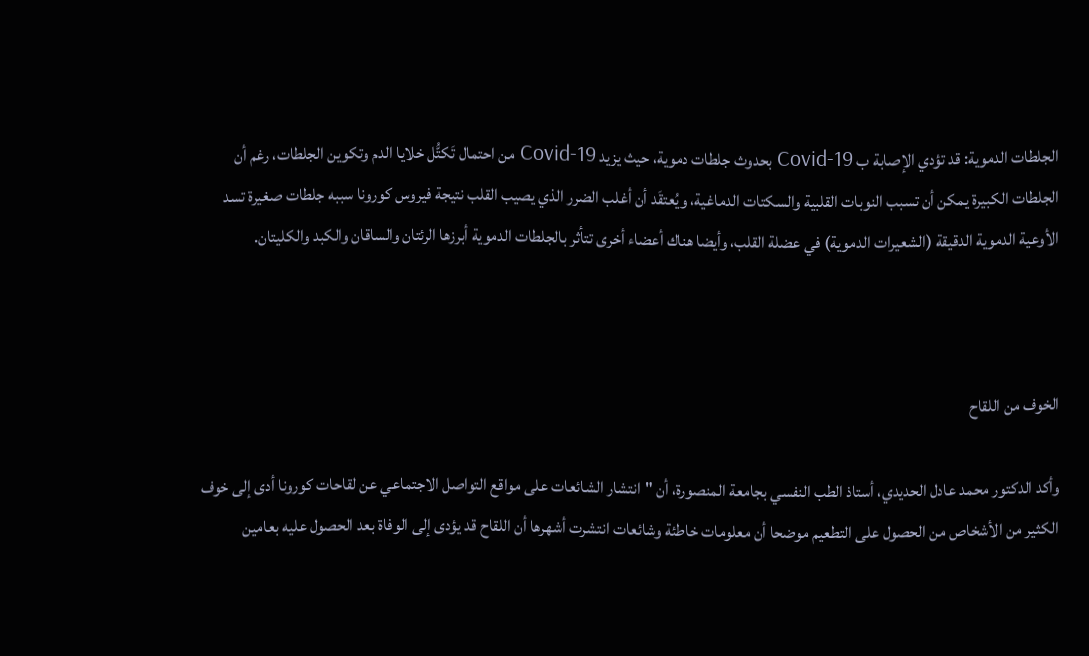الجلطات الدموية: قد تؤدي الإصابة ب Covid-19 بحدوث جلطات دموية، حيث يزيد Covid-19 من احتمال تَكتُّل خلايا الدم وتكوين الجلطات، رغم أن الجلطات الكبيرة يمكن أن تسبب النوبات القلبية والسكتات الدماغية، ويُعتقَد أن أغلب الضرر الذي يصيب القلب نتيجة فيروس كورونا سببه جلطات صغيرة تسد الأوعية الدموية الدقيقة (الشعيرات الدموية) في عضلة القلب، وأيضا هناك أعضاء أخرى تتأثر بالجلطات الدموية أبرزها الرئتان والساقان والكبد والكليتان.



الخوف من اللقاح

وأكد الدكتور محمد عادل الحديدي، أستاذ الطب النفسي بجامعة المنصورة، أن "انتشار الشائعات على مواقع التواصل الاجتماعي عن لقاحات كورونا أدى إلى خوف الكثير من الأشخاص من الحصول على التطعيم موضحا أن معلومات خاطئة وشائعات انتشرت أشهرها أن اللقاح قد يؤدى إلى الوفاة بعد الحصول عليه بعامين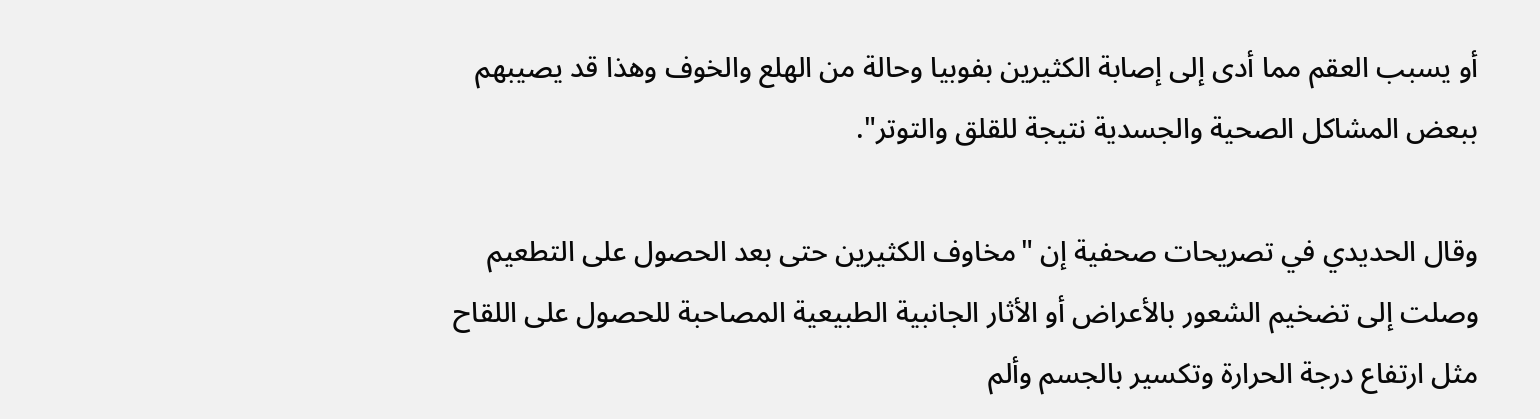أو يسبب العقم مما أدى إلى إصابة الكثيرين بفوبيا وحالة من الهلع والخوف وهذا قد يصيبهم ببعض المشاكل الصحية والجسدية نتيجة للقلق والتوتر".

وقال الحديدي في تصريحات صحفية إن "مخاوف الكثيرين حتى بعد الحصول على التطعيم وصلت إلى تضخيم الشعور بالأعراض أو الأثار الجانبية الطبيعية المصاحبة للحصول على اللقاح مثل ارتفاع درجة الحرارة وتكسير بالجسم وألم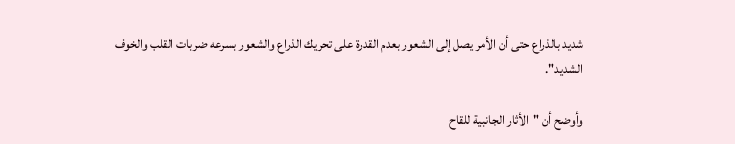شديد بالذراع حتى أن الأمر يصل إلى الشعور بعدم القدرة على تحريك الذراع والشعور بسرعه ضربات القلب والخوف الشديد".

وأوضح أن "الأثار الجانبية للقاح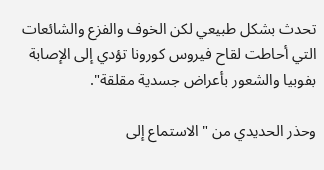تحدث بشكل طبيعي لكن الخوف والفزع والشائعات التي أحاطت لقاح فيروس كورونا تؤدي إلى الإصابة بفوبيا والشعور بأعراض جسدية مقلقة".

وحذر الحديدي من "الاستماع إلى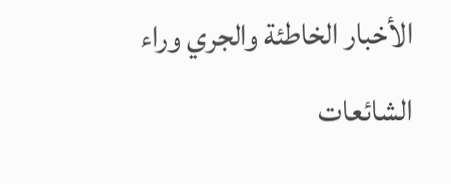الأخبار الخاطئة والجري وراء الشائعات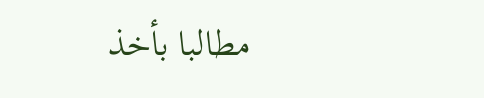مطالبا بأخذ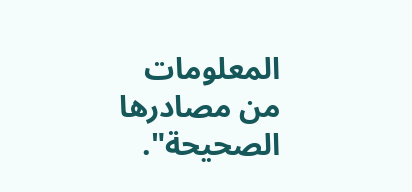المعلومات من مصادرها الصحيحة".